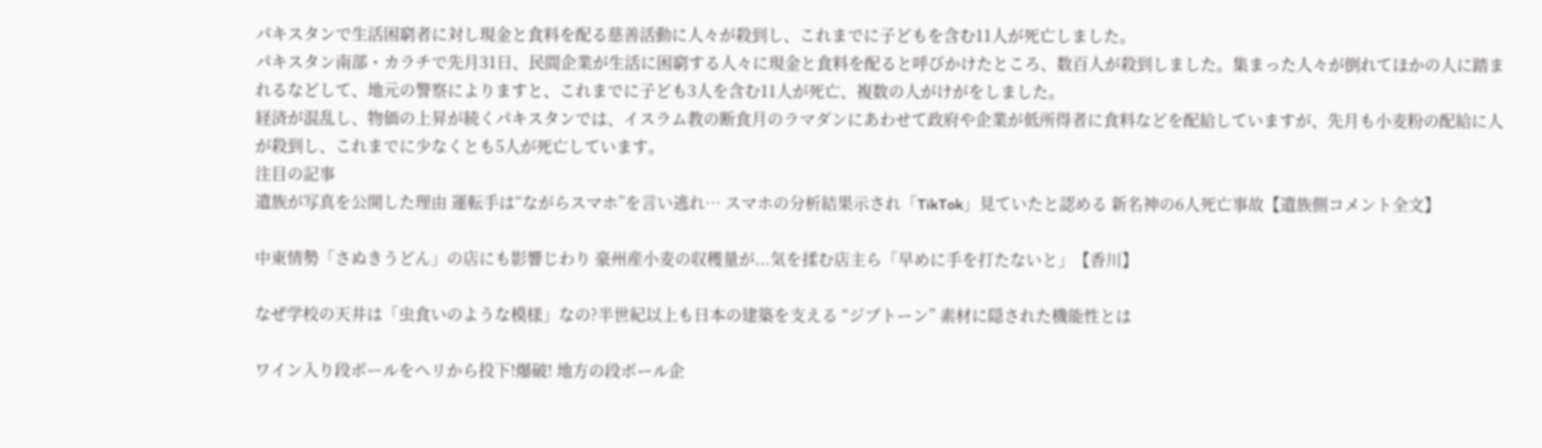パキスタンで生活困窮者に対し現金と食料を配る慈善活動に人々が殺到し、これまでに子どもを含む11人が死亡しました。
パキスタン南部・カラチで先月31日、民間企業が生活に困窮する人々に現金と食料を配ると呼びかけたところ、数百人が殺到しました。集まった人々が倒れてほかの人に踏まれるなどして、地元の警察によりますと、これまでに子ども3人を含む11人が死亡、複数の人がけがをしました。
経済が混乱し、物価の上昇が続くパキスタンでは、イスラム教の断食月のラマダンにあわせて政府や企業が低所得者に食料などを配給していますが、先月も小麦粉の配給に人が殺到し、これまでに少なくとも5人が死亡しています。
注目の記事
遺族が写真を公開した理由 運転手は“ながらスマホ”を言い逃れ… スマホの分析結果示され「TikTok」見ていたと認める 新名神の6人死亡事故【遺族側コメント全文】

中東情勢「さぬきうどん」の店にも影響じわり 豪州産小麦の収穫量が...気を揉む店主ら「早めに手を打たないと」【香川】

なぜ学校の天井は「虫食いのような模様」なの?半世紀以上も日本の建築を支える “ジプトーン” 素材に隠された機能性とは

ワイン入り段ボールをヘリから投下!爆破! 地方の段ボール企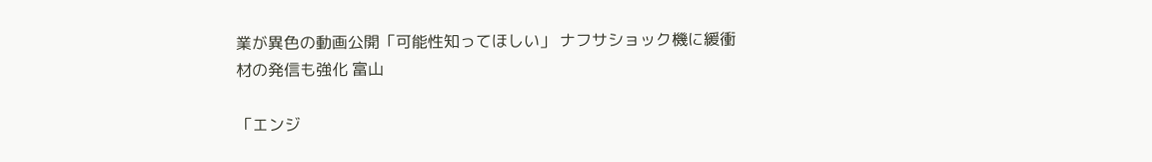業が異色の動画公開「可能性知ってほしい」 ナフサショック機に緩衝材の発信も強化 富山

「エンジ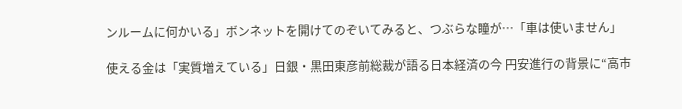ンルームに何かいる」ボンネットを開けてのぞいてみると、つぶらな瞳が…「車は使いません」

使える金は「実質増えている」日銀・黒田東彦前総裁が語る日本経済の今 円安進行の背景に“高市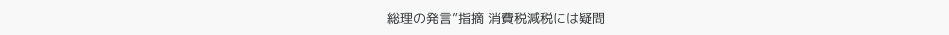総理の発言”指摘 消費税減税には疑問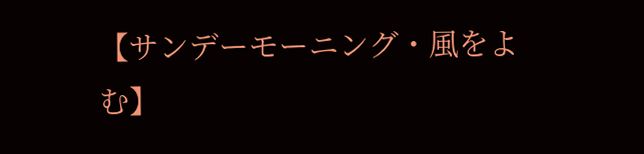【サンデーモーニング・風をよむ】